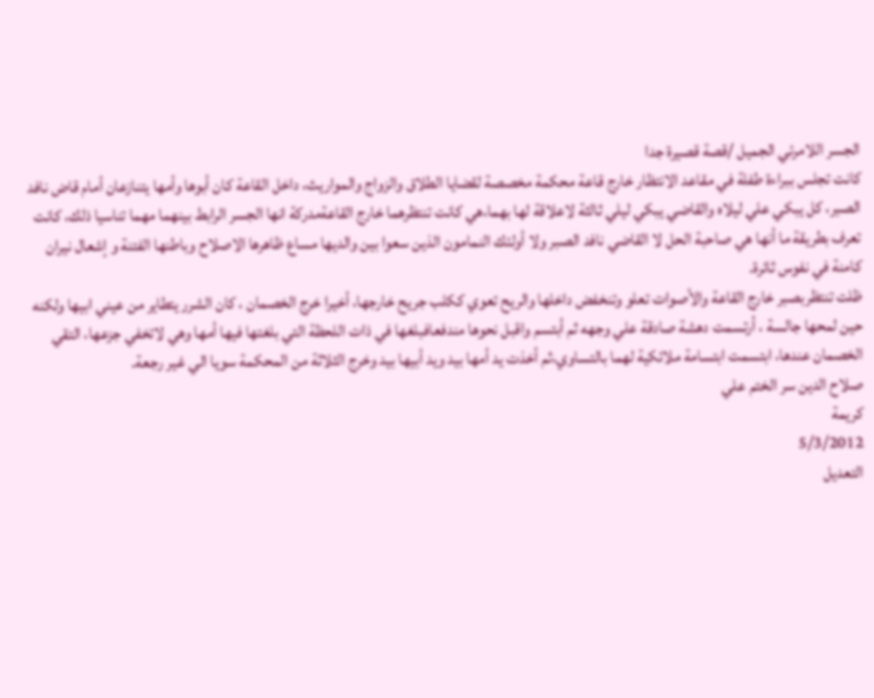الجسر اللامرئي الجميل /قصة قصيرة جدا
كانت تجلس ببراءة طفلة في مقاعد الانتظار خارج قاعة محكمة مخصصة لقضايا الطلاق والزواج والمواريث، داخل القاعة كان أبوها وأمها يتنازعان أمام قاض نافد الصبر، كل يبكي علي ليلاه والقاضي يبكي ليلي ثالثة لاعلاقة لها بهما،هي كانت تنتظرهما خارج القاعةمدركة انها الجسر الرابط بينهما مهما تناسيا ذلك، كانت تعرف بطريقة ما أنها هي صاحبة الحل لا القاضي نافد الصبر ولا أولئك النمامون الذين سعوا بين والديها مساع ظاهرها الاصلاح وباطنها الفتنة و إشعال نيران كامنة في نفوس ثائرة.
ظلت تنتظربصبر خارج القاعة والأصوات تعلو وتنخفض داخلها والريح تعوي ككلب جريح خارجها، أخيرا خرج الخصمان ، كان الشرر يتطاير من عيني ابيها ولكنه حين لمحها جالسة ، أرتسمت دهشة صادقة علي وجهه ثم أبتسم واقبل نحوها مندفعافبلغها في ذات اللحظة التي بلغتها فيها أمها وهي لاتخفي جزعها، التقي الخصمان عندها، ابتسمت ابتسامة ملائكية لهما بالتساوي،ثم أخذت يد أمها بيد ويد أبيها بيد وخرج الثلاثة من المحكمة سويا الي غير رجعة.
صلاح الدين سر الختم علي
كريمة
5/3/2012
التعديل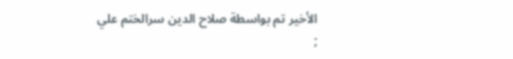الأخير تم بواسطة صلاح الدين سرالختم علي ;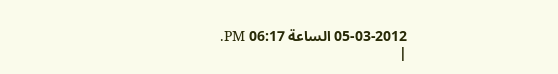05-03-2012 الساعة 06:17 PM.
|